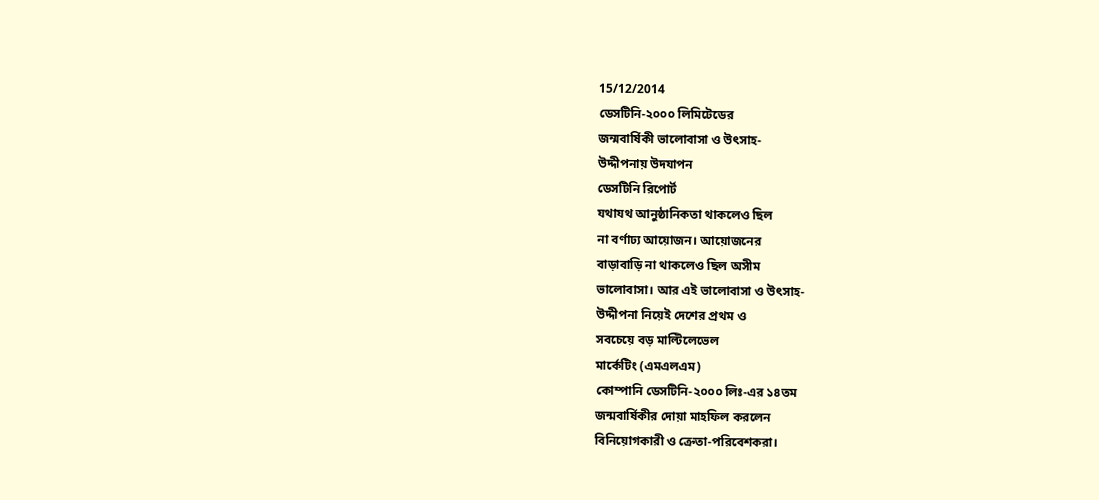15/12/2014
ডেসটিনি-২০০০ লিমিটেডের
জন্মবার্ষিকী ভালোবাসা ও উৎসাহ-
উদ্দীপনায় উদযাপন
ডেসটিনি রিপোর্ট
যথাযথ আনুষ্ঠানিকতা থাকলেও ছিল
না বর্ণাঢ্য আয়োজন। আয়োজনের
বাড়াবাড়ি না থাকলেও ছিল অসীম
ভালোবাসা। আর এই ভালোবাসা ও উৎসাহ-
উদ্দীপনা নিয়েই দেশের প্রথম ও
সবচেয়ে বড় মাল্টিলেভেল
মার্কেটিং (এমএলএম)
কোম্পানি ডেসটিনি-২০০০ লিঃ-এর ১৪তম
জন্মবার্ষিকীর দোয়া মাহফিল করলেন
বিনিয়োগকারী ও ক্রেতা-পরিবেশকরা।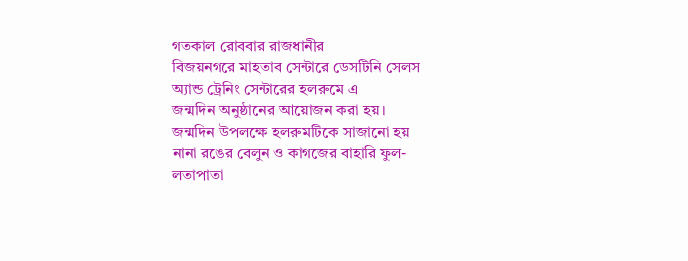গতকাল রোববার রাজধানীর
বিজয়নগরে মাহতাব সেন্টারে ডেসটিনি সেলস
অ্যান্ড ট্রেনিং সেন্টারের হলরুমে এ
জন্মদিন অনুষ্ঠানের আয়োজন করা হয়।
জন্মদিন উপলক্ষে হলরুমটিকে সাজানো হয়
নানা রঙের বেলুন ও কাগজের বাহারি ফুল-
লতাপাতা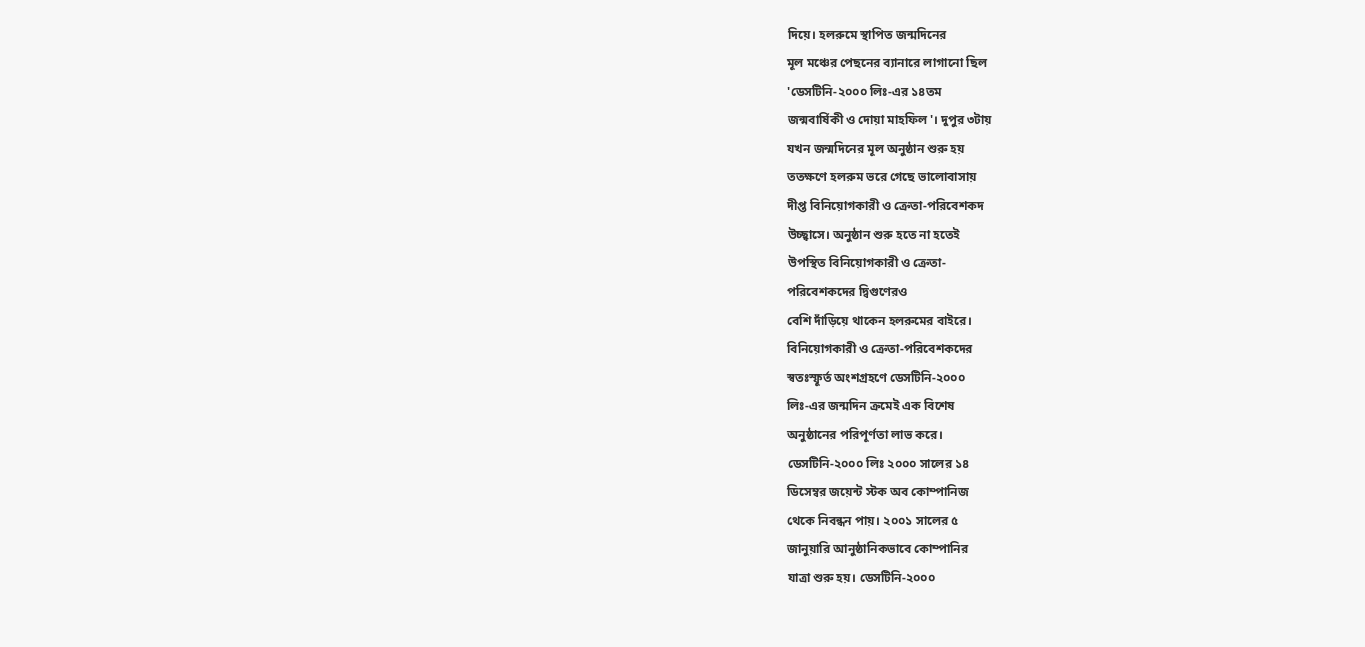দিয়ে। হলরুমে স্থাপিত জন্মদিনের
মূল মঞ্চের পেছনের ব্যানারে লাগানো ছিল
'ডেসটিনি-২০০০ লিঃ-এর ১৪তম
জন্মবার্ষিকী ও দোয়া মাহফিল'। দুপুর ৩টায়
যখন জন্মদিনের মূল অনুষ্ঠান শুরু হয়
ততক্ষণে হলরুম ভরে গেছে ভালোবাসায়
দীপ্ত বিনিয়োগকারী ও ক্রেতা-পরিবেশকদ
উচ্ছ্বাসে। অনুষ্ঠান শুরু হতে না হতেই
উপস্থিত বিনিয়োগকারী ও ক্রেতা-
পরিবেশকদের দ্বিগুণেরও
বেশি দাঁড়িয়ে থাকেন হলরুমের বাইরে।
বিনিয়োগকারী ও ক্রেতা-পরিবেশকদের
স্বতঃস্ফূর্ত অংশগ্রহণে ডেসটিনি-২০০০
লিঃ-এর জন্মদিন ক্রমেই এক বিশেষ
অনুষ্ঠানের পরিপূর্ণতা লাভ করে।
ডেসটিনি-২০০০ লিঃ ২০০০ সালের ১৪
ডিসেম্বর জয়েন্ট স্টক অব কোম্পানিজ
থেকে নিবন্ধন পায়। ২০০১ সালের ৫
জানুয়ারি আনুষ্ঠানিকভাবে কোম্পানির
যাত্রা শুরু হয়। ডেসটিনি-২০০০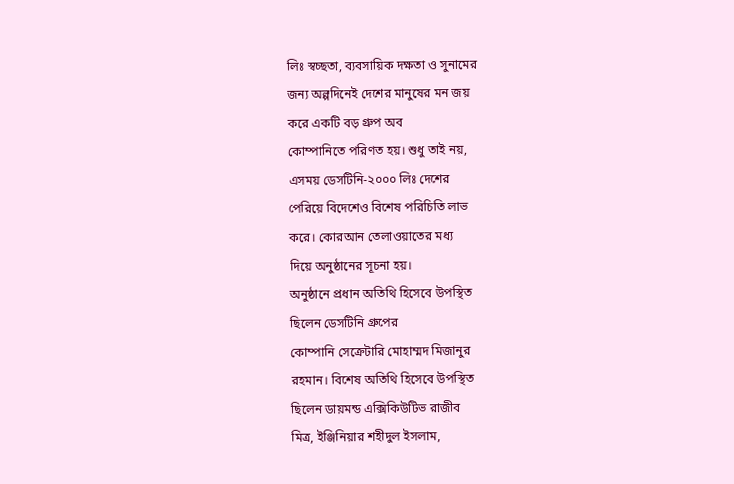লিঃ স্বচ্ছতা, ব্যবসায়িক দক্ষতা ও সুনামের
জন্য অল্পদিনেই দেশের মানুষের মন জয়
করে একটি বড় গ্রুপ অব
কোম্পানিতে পরিণত হয়। শুধু তাই নয়,
এসময় ডেসটিনি-২০০০ লিঃ দেশের
পেরিয়ে বিদেশেও বিশেষ পরিচিতি লাভ
করে। কোরআন তেলাওয়াতের মধ্য
দিয়ে অনুষ্ঠানের সূচনা হয়।
অনুষ্ঠানে প্রধান অতিথি হিসেবে উপস্থিত
ছিলেন ডেসটিনি গ্রুপের
কোম্পানি সেক্রেটারি মোহাম্মদ মিজানুর
রহমান। বিশেষ অতিথি হিসেবে উপস্থিত
ছিলেন ডায়মন্ড এক্সিকিউটিভ রাজীব
মিত্র, ইঞ্জিনিয়ার শহীদুল ইসলাম,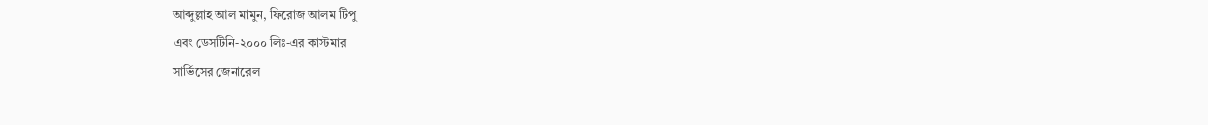আব্দুল্লাহ আল মামুন, ফিরোজ আলম টিপু
এবং ডেসটিনি-২০০০ লিঃ-এর কাস্টমার
সার্ভিসের জেনারেল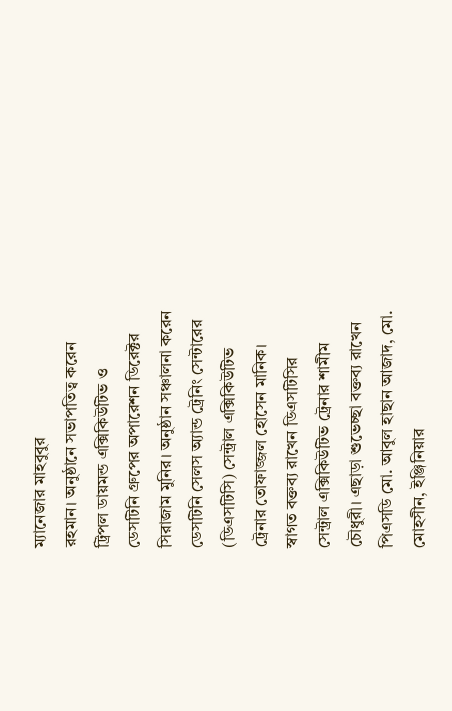ম্যানেজার মাহবুবুর
রহমান। অনুষ্ঠানে সভাপতিত্ব করেন
ট্রিপল ডায়মন্ড এক্সিকিউটিভ ও
ডেসটিনি গ্রুপের অপারেশন ডিরেক্টর
সিরাজাম মুনির। অনুষ্ঠান সঞ্চালনা করেন
ডেসটিনি সেলস অ্যান্ড ট্রেনিং সেন্টারের
(ডিএসটিসি) সেন্ট্রাল এক্সিকিউটিভ
ট্রেনার তোফাজ্জল হোসেন মানিক।
স্বাগত বক্তব্য রাখেন ডিএসটিসির
সেন্ট্রাল এক্সিকিউটিভ ট্রেনার শামীম
চৌধুরী। এছাড়া শুভেচ্ছা বক্তব্য রাখেন
পিএসডি মো. আবুল হাছান আজাদ, মো.
মোহসীন, ইঞ্জিনিয়ার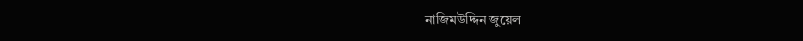নাজিমউদ্দিন জুয়েল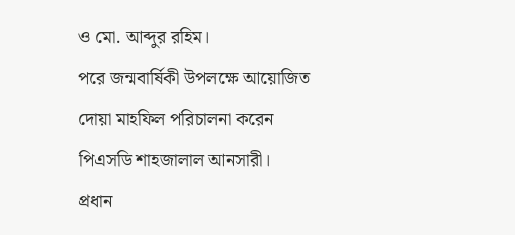ও মো. আব্দুর রহিম।
পরে জন্মবার্ষিকী উপলক্ষে আয়োজিত
দোয়া মাহফিল পরিচালনা করেন
পিএসডি শাহজালাল আনসারী।
প্রধান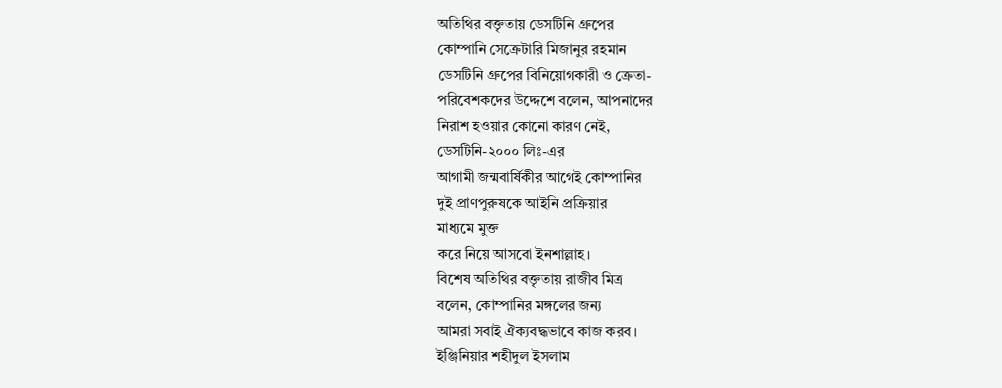অতিথির বক্তৃতায় ডেসটিনি গ্রুপের
কোম্পানি সেক্রেটারি মিজানুর রহমান
ডেসটিনি গ্রুপের বিনিয়োগকারী ও ক্রেতা-
পরিবেশকদের উদ্দেশে বলেন, আপনাদের
নিরাশ হওয়ার কোনো কারণ নেই,
ডেসটিনি-২০০০ লিঃ-এর
আগামী জন্মবার্ষিকীর আগেই কোম্পানির
দুই প্রাণপুরুষকে আইনি প্রক্রিয়ার
মাধ্যমে মুক্ত
করে নিয়ে আসবো ইনশাল্লাহ।
বিশেষ অতিথির বক্তৃতায় রাজীব মিত্র
বলেন, কোম্পানির মঙ্গলের জন্য
আমরা সবাই ঐক্যবদ্ধভাবে কাজ করব।
ইঞ্জিনিয়ার শহীদুল ইসলাম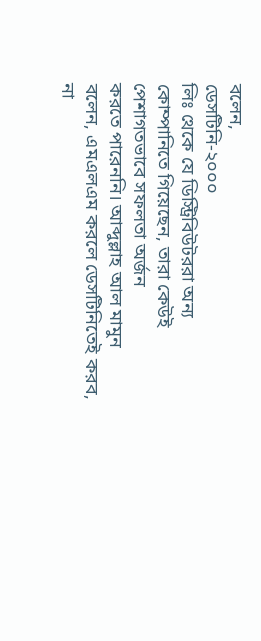বলেন,
ডেসটিনি-২০০০
লিঃ থেকে যে ডিস্ট্রিবিউটররা অন্য
কোম্পানিতে গিয়েছেন, তারা কেউই
পেশাগতভাবে সফলতা অর্জন
করতে পারেননি। আব্দুল্লাহ আল মামুন
বলেন, এমএলএম করলে ডেসটিনিতেই করব,
না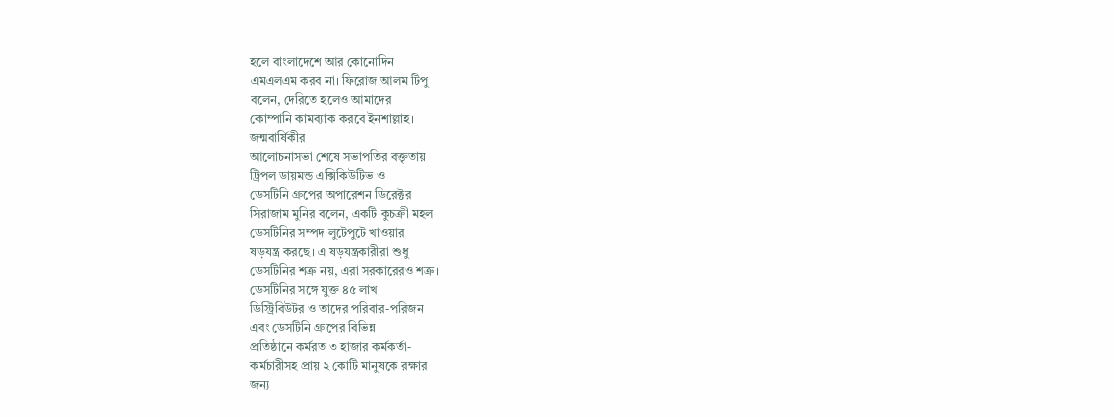হলে বাংলাদেশে আর কোনোদিন
এমএলএম করব না। ফিরোজ আলম টিপু
বলেন, দেরিতে হলেও আমাদের
কোম্পানি কামব্যাক করবে ইনশাল্লাহ।
জন্মবার্ষিকীর
আলোচনাসভা শেষে সভাপতির বক্তৃতায়
ট্রিপল ডায়মন্ড এক্সিকিউটিভ ও
ডেসটিনি গ্রুপের অপারেশন ডিরেক্টর
সিরাজাম মুনির বলেন, একটি কুচক্রী মহল
ডেসটিনির সম্পদ লুটেপুটে খাওয়ার
ষড়যন্ত্র করছে। এ ষড়যন্ত্রকারীরা শুধু
ডেসটিনির শত্রু নয়, এরা সরকারেরও শত্রু।
ডেসটিনির সঙ্গে যুক্ত ৪৫ লাখ
ডিস্ট্রিবিউটর ও তাদের পরিবার-পরিজন
এবং ডেসটিনি গ্রুপের বিভিন্ন
প্রতিষ্ঠানে কর্মরত ৩ হাজার কর্মকর্তা-
কর্মচারীসহ প্রায় ২ কোটি মানুষকে রক্ষার
জন্য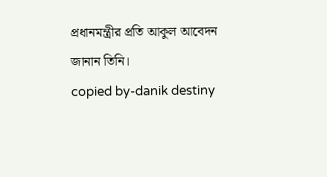প্রধানমন্ত্রীর প্রতি আকুল আবেদন
জানান তিনি।
copied by-danik destiny